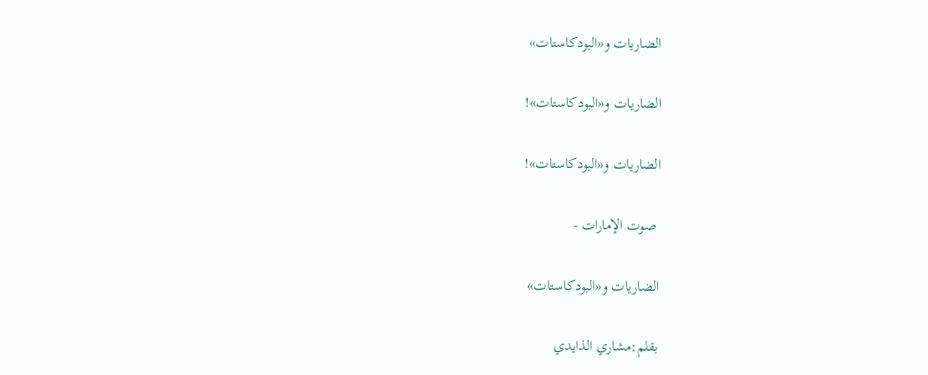الضاريات و«البودكاستات»

الضاريات و«البودكاستات»!

الضاريات و«البودكاستات»!

 صوت الإمارات -

الضاريات و«البودكاستات»

بقلم:مشاري الذايدي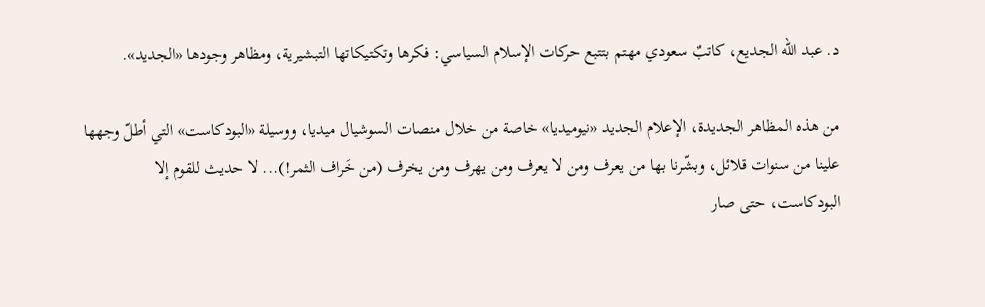د. عبد الله الجديع، كاتبٌ سعودي مهتم بتتبع حركات الإسلام السياسي: فكرها وتكتيكاتها التبشيرية، ومظاهر وجودها «الجديد».

من هذه المظاهر الجديدة، الإعلام الجديد «نيوميديا» خاصة من خلال منصات السوشيال ميديا، ووسيلة «البودكاست» التي أطلّ وجهها علينا من سنوات قلائل، وبشّرنا بها من يعرف ومن لا يعرف ومن يهرف ومن يخرف (من خَراف الثمر!)... لا حديث للقوم إلا البودكاست، حتى صار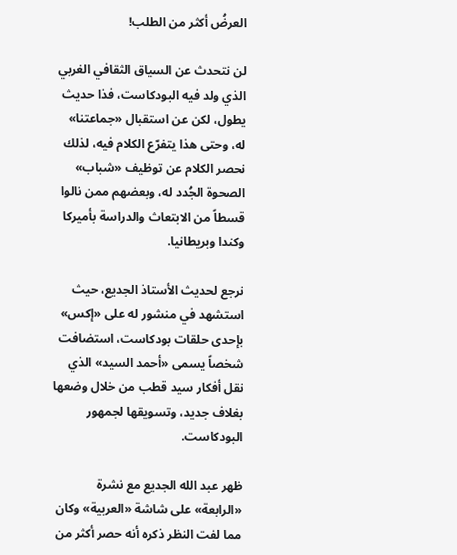العرضُ أكثر من الطلب!

لن نتحدث عن السياق الثقافي الغربي الذي ولد فيه البودكاست، فذا حديث يطول، لكن عن استقبال «جماعتنا» له، وحتى هذا يتفرّع الكلام فيه، لذلك نحصر الكلام عن توظيف «شباب» الصحوة الجُدد له، وبعضهم ممن نالوا قسطاً من الابتعاث والدراسة بأميركا وكندا وبريطانيا.

نرجع لحديث الأستاذ الجديع، حيث استشهد في منشور له على «إكس» بإحدى حلقات بودكاست، استضافت شخصاً يسمى «أحمد السيد» الذي نقل أفكار سيد قطب من خلال وضعها بغلاف جديد، وتسويقها لجمهور البودكاست.

ظهر عبد الله الجديع مع نشرة «الرابعة» على شاشة «العربية» وكان مما لفت النظر ذكره أنه حصر أكثر من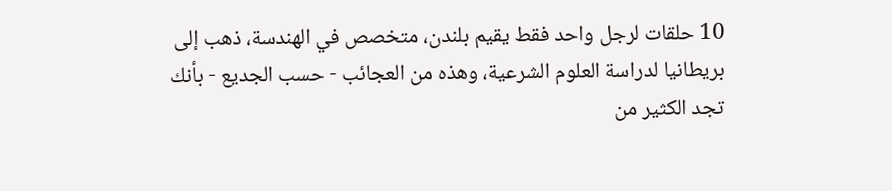10 حلقات لرجل واحد فقط يقيم بلندن، متخصص في الهندسة، ذهب إلى بريطانيا لدراسة العلوم الشرعية، وهذه من العجائب - حسب الجديع - بأنك تجد الكثير من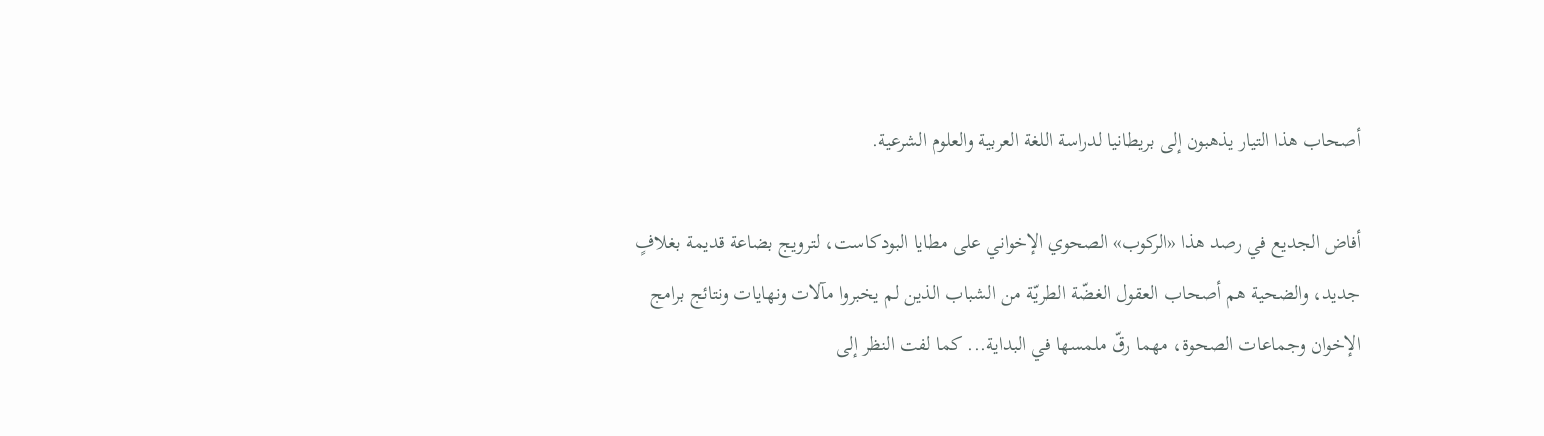أصحاب هذا التيار يذهبون إلى بريطانيا لدراسة اللغة العربية والعلوم الشرعية.

أفاض الجديع في رصد هذا «الركوب» الصحوي الإخواني على مطايا البودكاست، لترويج بضاعة قديمة بغلافٍ جديد، والضحية هم أصحاب العقول الغضّة الطريّة من الشباب الذين لم يخبروا مآلات ونهايات ونتائج برامج الإخوان وجماعات الصحوة، مهما رقّ ملمسها في البداية... كما لفت النظر إلى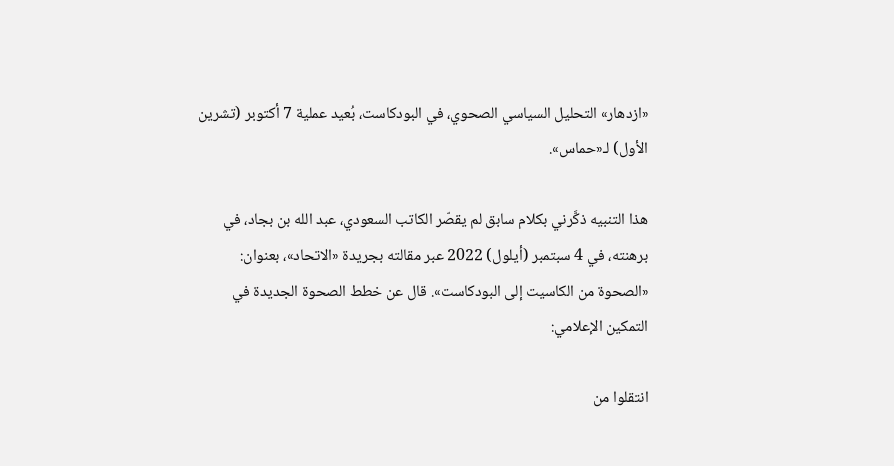«ازدهار» التحليل السياسي الصحوي، في البودكاست، بُعيد عملية 7 أكتوبر (تشرين الأول) لـ«حماس».

هذا التنبيه ذكَّرني بكلام سابق لم يقصّر الكاتب السعودي، عبد الله بن بجاد، في برهنته، في 4 سبتمبر (أيلول) 2022 عبر مقالته بجريدة «الاتحاد»، بعنوان: «الصحوة من الكاسيت إلى البودكاست». قال عن خطط الصحوة الجديدة في التمكين الإعلامي:

انتقلوا من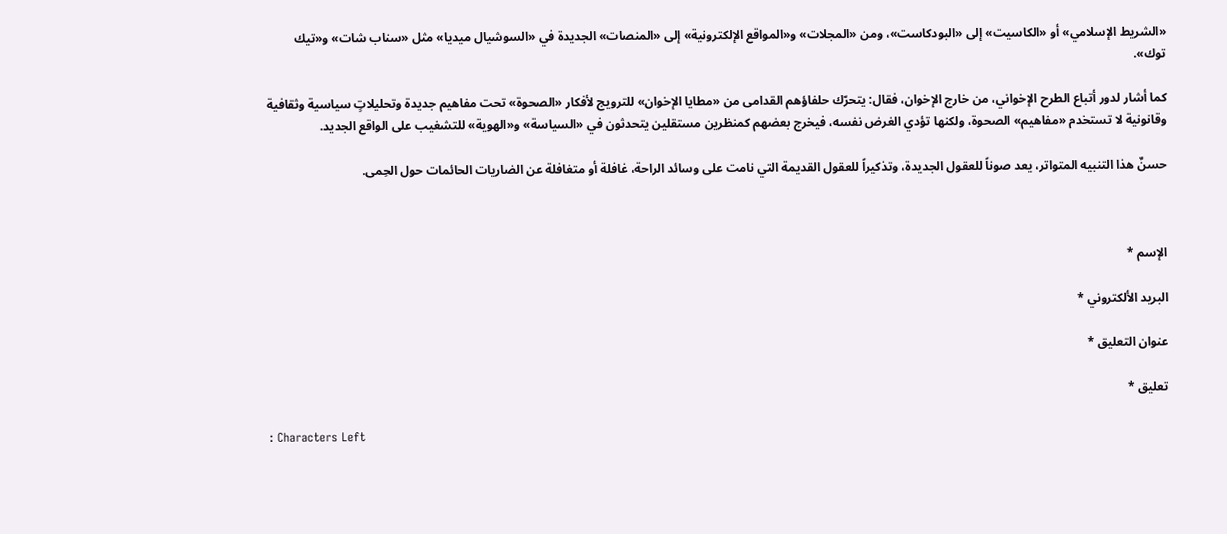«الشريط الإسلامي» أو «الكاسيت» إلى «البودكاست»، ومن «المجلات» و«المواقع الإلكترونية» إلى «المنصات» الجديدة في «السوشيال ميديا» مثل «سناب شات» و«تيك توك».

كما أشار لدور أتباع الطرح الإخواني، من خارج الإخوان، فقال: يتحرّك حلفاؤهم القدامى من «مطايا الإخوان» للترويج لأفكار «الصحوة» تحت مفاهيم جديدة وتحليلاتٍ سياسية وثقافية وقانونية لا تستخدم «مفاهيم» الصحوة، ولكنها تؤدي الغرض نفسه، فيخرج بعضهم كمنظرين مستقلين يتحدثون في «السياسة» و«الهوية» للتشغيب على الواقع الجديد.

حسنٌ هذا التنبيه المتواتر، يعد صوناً للعقول الجديدة، وتذكيراً للعقول القديمة التي نامت على وسائد الراحة، غافلة أو متغافلة عن الضاريات الحائمات حول الحِمى.



الإسم *

البريد الألكتروني *

عنوان التعليق *

تعليق *

: Characters Left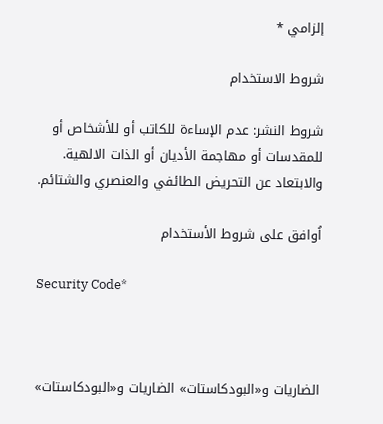إلزامي *

شروط الاستخدام

شروط النشر: عدم الإساءة للكاتب أو للأشخاص أو للمقدسات أو مهاجمة الأديان أو الذات الالهية. والابتعاد عن التحريض الطائفي والعنصري والشتائم.

اُوافق على شروط الأستخدام

Security Code*



الضاريات و«البودكاستات» الضاريات و«البودكاستات»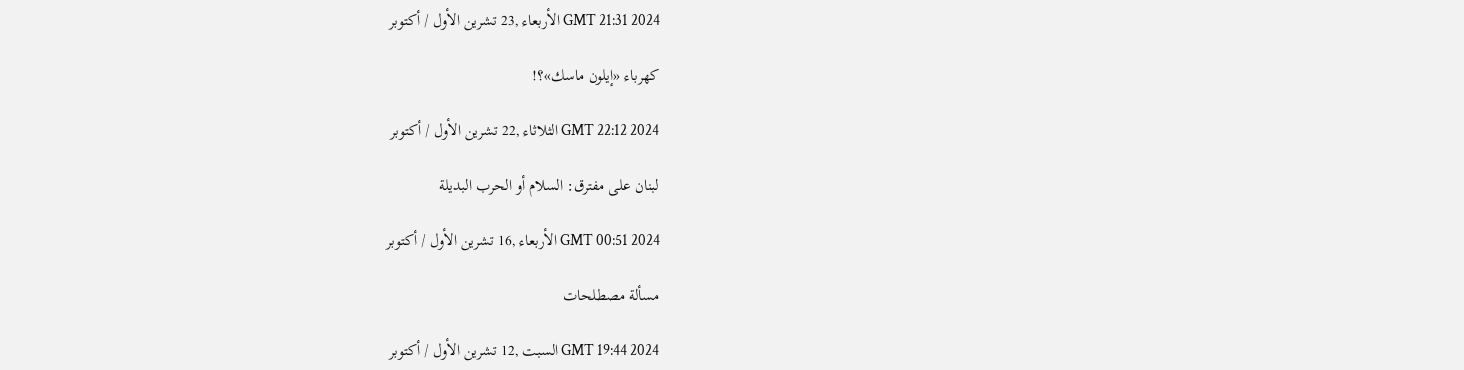GMT 21:31 2024 الأربعاء ,23 تشرين الأول / أكتوبر

كهرباء «إيلون ماسك»؟!

GMT 22:12 2024 الثلاثاء ,22 تشرين الأول / أكتوبر

لبنان على مفترق: السلام أو الحرب البديلة

GMT 00:51 2024 الأربعاء ,16 تشرين الأول / أكتوبر

مسألة مصطلحات

GMT 19:44 2024 السبت ,12 تشرين الأول / أكتوبر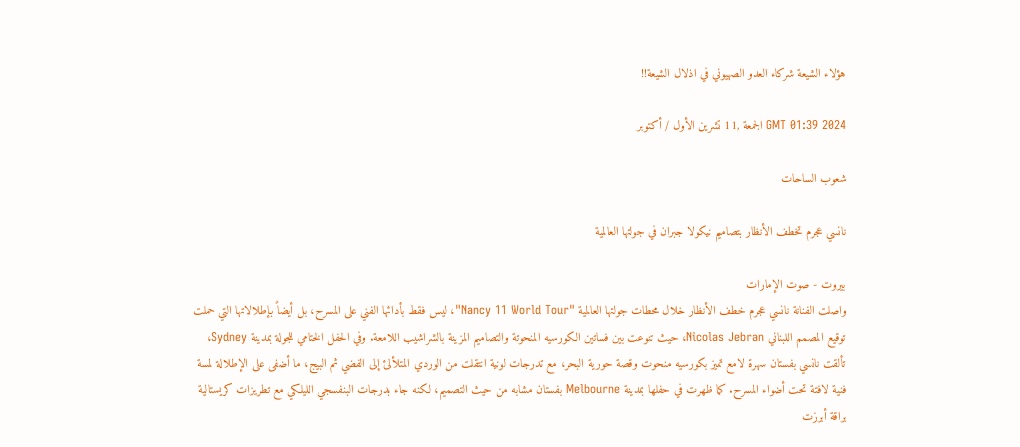هؤلاء الشيعة شركاء العدو الصهيوني في اذلال الشيعة!!

GMT 01:39 2024 الجمعة ,11 تشرين الأول / أكتوبر

شعوب الساحات

نانسي عجرم تخطف الأنظار بتصاميم نيكولا جبران في جولتها العالمية

بيروت - صوت الإمارات
واصلت الفنانة نانسي عجرم خطف الأنظار خلال محطات جولتها العالمية "Nancy 11 World Tour"، ليس فقط بأدائها الفني على المسرح، بل أيضاً بإطلالاتها التي حملت توقيع المصمم اللبناني Nicolas Jebran، حيث تنوعت بين فساتين الكورسيه المنحوتة والتصاميم المزينة بالشراشيب اللامعة. وفي الحفل الختامي للجولة بمدينة Sydney، تألقت نانسي بفستان سهرة لامع تميز بكورسيه منحوت وقصة حورية البحر، مع تدرجات لونية انتقلت من الوردي المتلألئ إلى الفضي ثم البيج، ما أضفى على الإطلالة لمسة فنية لافتة تحت أضواء المسرح. كما ظهرت في حفلها بمدينة Melbourne بفستان مشابه من حيث التصميم، لكنه جاء بدرجات البنفسجي الليلكي مع تطريزات كريستالية براقة أبرزت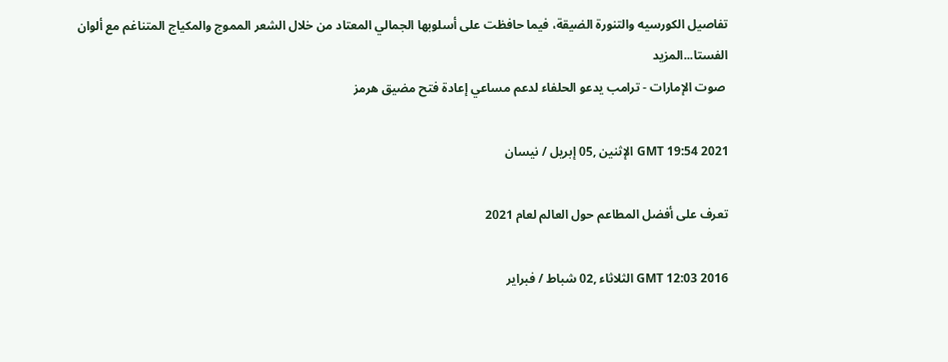تفاصيل الكورسيه والتنورة الضيقة، فيما حافظت على أسلوبها الجمالي المعتاد من خلال الشعر المموج والمكياج المتناغم مع ألوان الفستا...المزيد
 صوت الإمارات - ترامب يدعو الحلفاء لدعم مساعي إعادة فتح مضيق هرمز

GMT 19:54 2021 الإثنين ,05 إبريل / نيسان

تعرف على أفضل المطاعم حول العالم لعام 2021

GMT 12:03 2016 الثلاثاء ,02 شباط / فبراير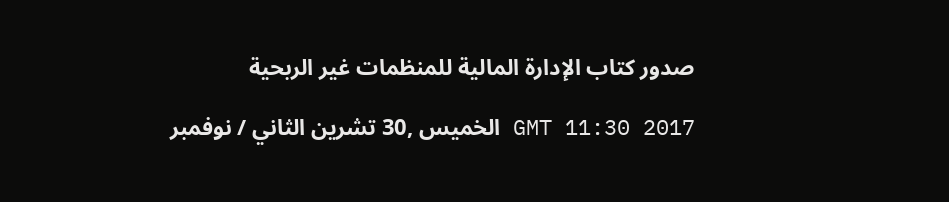صدور كتاب الإدارة المالية للمنظمات غير الربحية

GMT 11:30 2017 الخميس ,30 تشرين الثاني / نوفمبر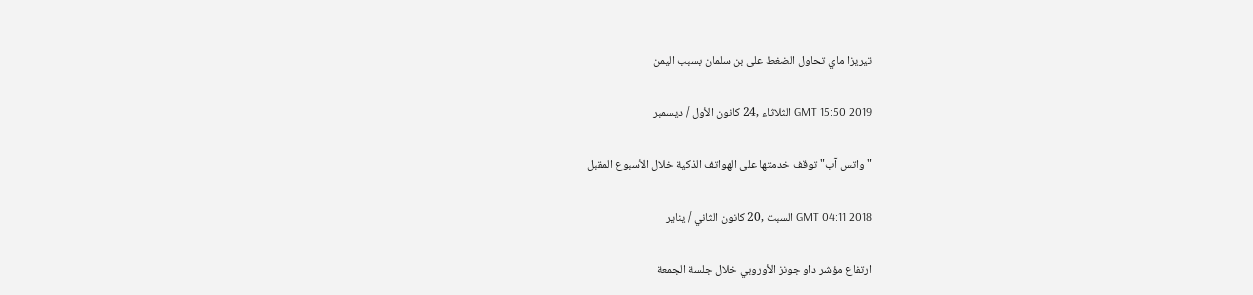تيريزا ماي تحاول الضغط على بن سلمان بسبب اليمن

GMT 15:50 2019 الثلاثاء ,24 كانون الأول / ديسمبر

"واتس آب" توقف خدمتها على الهواتف الذكية خلال الأسبوع المقبل

GMT 04:11 2018 السبت ,20 كانون الثاني / يناير

ارتفاع مؤشر داو جونز الأوروبي خلال جلسة الجمعة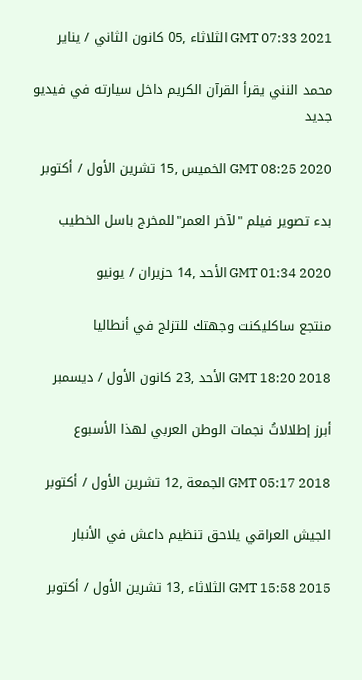GMT 07:33 2021 الثلاثاء ,05 كانون الثاني / يناير

محمد النني يقرأ القرآن الكريم داخل سيارته في فيديو جديد

GMT 08:25 2020 الخميس ,15 تشرين الأول / أكتوبر

بدء تصوير فيلم "لآخر العمر"للمخرج باسل الخطيب

GMT 01:34 2020 الأحد ,14 حزيران / يونيو

منتجع ساكليكنت وجهتك للتزلج في أنطاليا

GMT 18:20 2018 الأحد ,23 كانون الأول / ديسمبر

أبرز إطلالاتُ نجمات الوطن العربي لهذا الأسبوع

GMT 05:17 2018 الجمعة ,12 تشرين الأول / أكتوبر

الجيش العراقي يلاحق تنظيم داعش في الأنبار

GMT 15:58 2015 الثلاثاء ,13 تشرين الأول / أكتوبر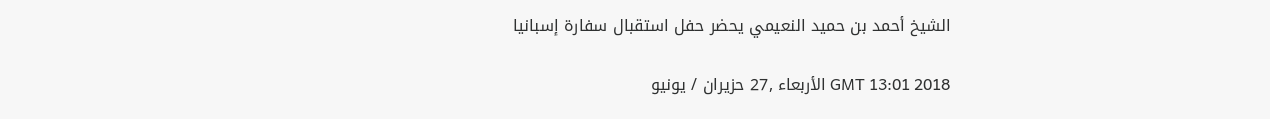الشيخ أحمد بن حميد النعيمي يحضر حفل استقبال سفارة إسبانيا

GMT 13:01 2018 الأربعاء ,27 حزيران / يونيو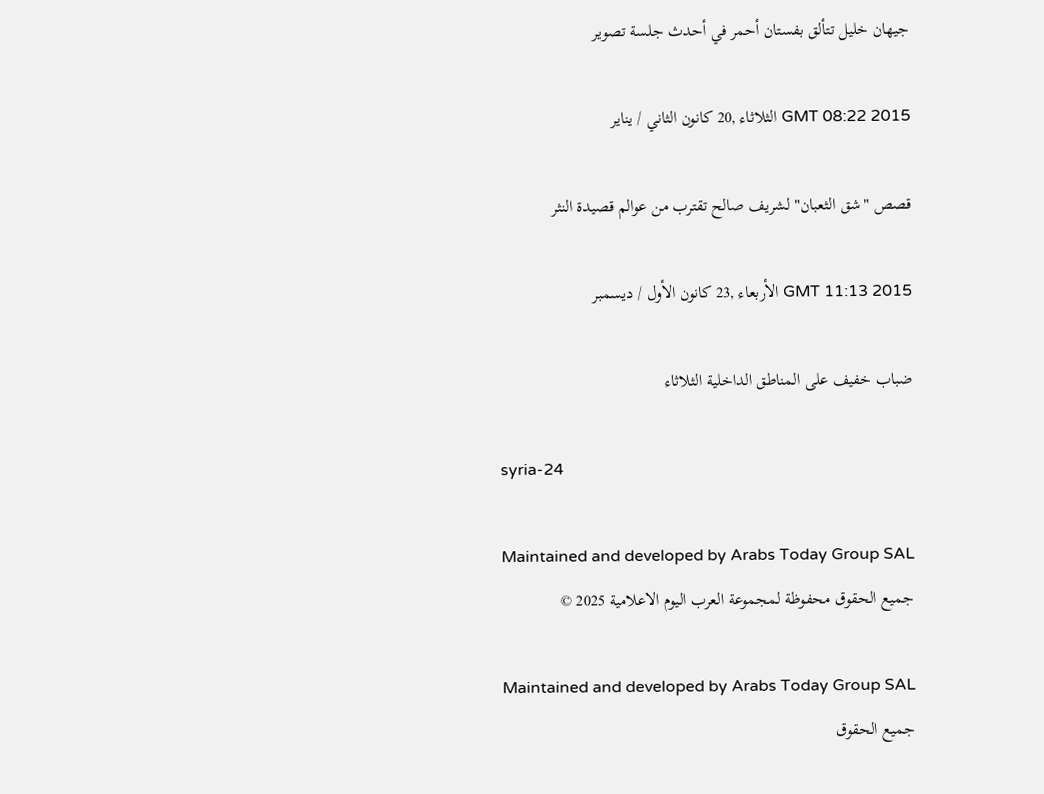جيهان خليل تتألق بفستان أحمر في أحدث جلسة تصوير

GMT 08:22 2015 الثلاثاء ,20 كانون الثاني / يناير

قصص "شق الثعبان" لشريف صالح تقترب من عوالم قصيدة النثر

GMT 11:13 2015 الأربعاء ,23 كانون الأول / ديسمبر

ضباب خفيف على المناطق الداخلية الثلاثاء

syria-24

Maintained and developed by Arabs Today Group SAL
جميع الحقوق محفوظة لمجموعة العرب اليوم الاعلامية 2025 ©

Maintained and developed by Arabs Today Group SAL
جميع الحقوق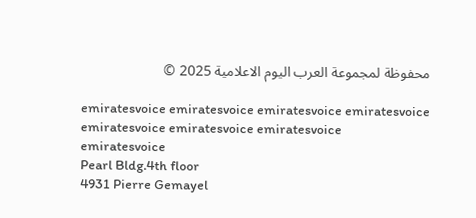محفوظة لمجموعة العرب اليوم الاعلامية 2025 ©

emiratesvoice emiratesvoice emiratesvoice emiratesvoice
emiratesvoice emiratesvoice emiratesvoice
emiratesvoice
Pearl Bldg.4th floor
4931 Pierre Gemayel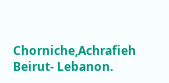Chorniche,Achrafieh
Beirut- Lebanon.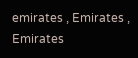emirates , Emirates , Emirates